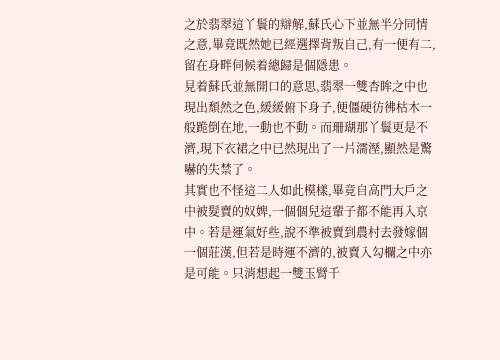之於翡翠這丫鬟的辯解,蘇氏心下並無半分同情之意,畢竟既然她已經選擇背叛自己,有一便有二,留在身畔伺候着總歸是個隱患。
見着蘇氏並無開口的意思,翡翠一雙杏眸之中也現出頹然之色,緩緩俯下身子,便僵硬彷彿枯木一般跪倒在地,一動也不動。而珊瑚那丫鬟更是不濟,現下衣裙之中已然現出了一片濡溼,顯然是驚嚇的失禁了。
其實也不怪這二人如此模樣,畢竟自高門大戶之中被髮賣的奴婢,一個個兒這輩子都不能再入京中。若是運氣好些,說不準被賣到農村去發嫁個一個莊漢,但若是時運不濟的,被賣入勾欄之中亦是可能。只消想起一雙玉臂千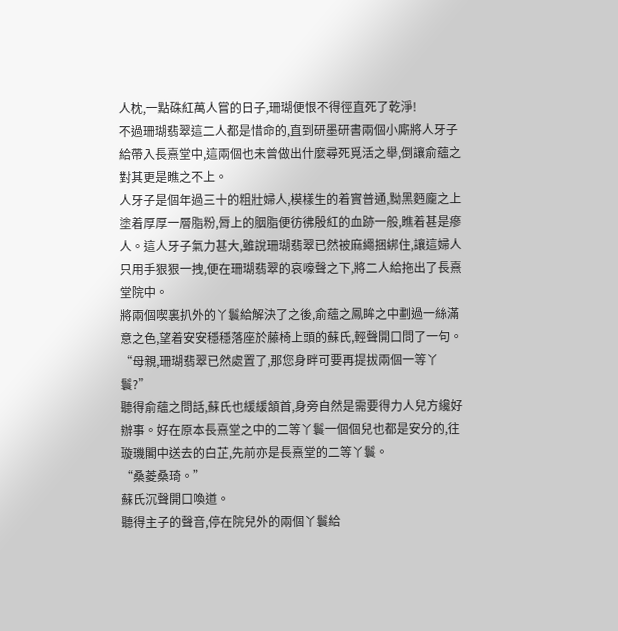人枕,一點硃紅萬人嘗的日子,珊瑚便恨不得徑直死了乾淨!
不過珊瑚翡翠這二人都是惜命的,直到研墨研書兩個小廝將人牙子給帶入長熹堂中,這兩個也未曾做出什麼尋死覓活之舉,倒讓俞蘊之對其更是瞧之不上。
人牙子是個年過三十的粗壯婦人,模樣生的着實普通,黝黑麪龐之上塗着厚厚一層脂粉,脣上的胭脂便彷彿殷紅的血跡一般,瞧着甚是瘮人。這人牙子氣力甚大,雖說珊瑚翡翠已然被麻繩捆綁住,讓這婦人只用手狠狠一拽,便在珊瑚翡翠的哀嚎聲之下,將二人給拖出了長熹堂院中。
將兩個喫裏扒外的丫鬟給解決了之後,俞蘊之鳳眸之中劃過一絲滿意之色,望着安安穩穩落座於藤椅上頭的蘇氏,輕聲開口問了一句。
“母親,珊瑚翡翠已然處置了,那您身畔可要再提拔兩個一等丫鬟?”
聽得俞蘊之問話,蘇氏也緩緩頷首,身旁自然是需要得力人兒方纔好辦事。好在原本長熹堂之中的二等丫鬟一個個兒也都是安分的,往璇璣閣中送去的白芷,先前亦是長熹堂的二等丫鬟。
“桑菱桑琦。”
蘇氏沉聲開口喚道。
聽得主子的聲音,停在院兒外的兩個丫鬟給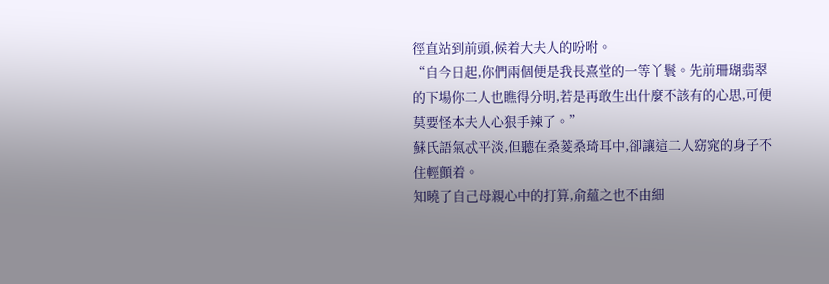徑直站到前頭,候着大夫人的吩咐。
“自今日起,你們兩個便是我長熹堂的一等丫鬟。先前珊瑚翡翠的下場你二人也瞧得分明,若是再敢生出什麼不該有的心思,可便莫要怪本夫人心狠手辣了。”
蘇氏語氣忒平淡,但聽在桑菱桑琦耳中,卻讓這二人窈窕的身子不住輕顫着。
知曉了自己母親心中的打算,俞蘊之也不由細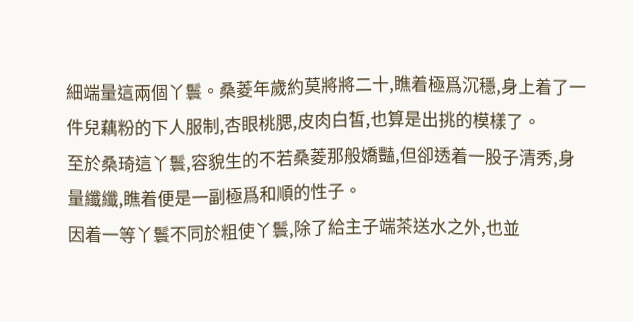細端量這兩個丫鬟。桑菱年歲約莫將將二十,瞧着極爲沉穩,身上着了一件兒藕粉的下人服制,杏眼桃腮,皮肉白皙,也算是出挑的模樣了。
至於桑琦這丫鬟,容貌生的不若桑菱那般嬌豔,但卻透着一股子清秀,身量纖纖,瞧着便是一副極爲和順的性子。
因着一等丫鬟不同於粗使丫鬟,除了給主子端茶送水之外,也並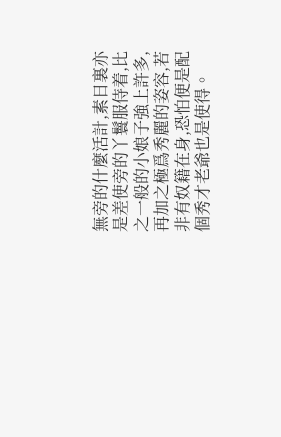無旁的什麼活計,素日裏亦是差使旁的丫鬟服侍着,比之一般的小娘子強上許多,再加之極爲秀麗的姿容,若非有奴籍在身,恐怕便是配個秀才老爺也是使得。